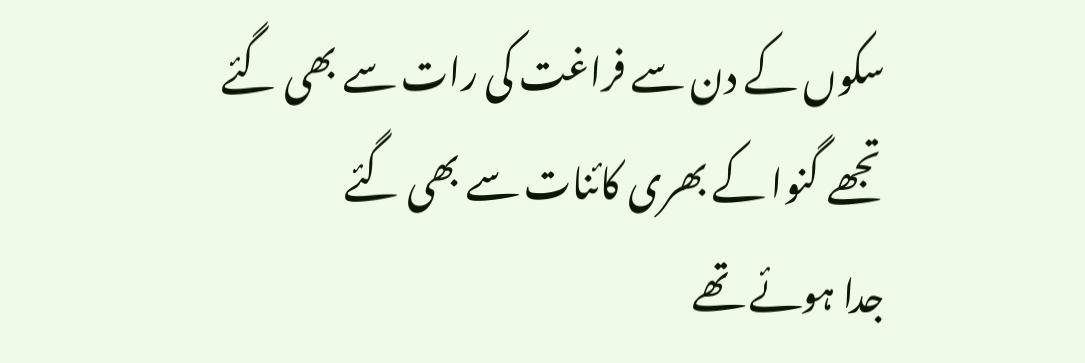سکوں کے دن سے فراغت کی رات سے بھی گئے
تجھے گنوا کے بھری کائنات سے بھی گئے
جدا ہوئے تھے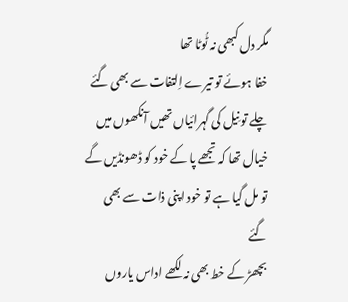مگر دل کبھی نہ ٹُوٹا تھا
خفا ہوئے تو تیرے اِلتفات سے بھی گئے
چلے تو نِیل کی گہرائیاں تھیں آنکھوں میں
خیال تھا کہ تجھے پا کے خود کو ڈھونڈیں گے
تو مل گیا ہے تو خود اپنی ذات سے بھی گئے
بچھڑ کے خط بھی نہ لکھے اداس یاروں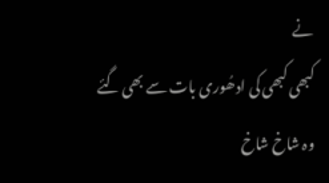نے
کبھی کبھی کی ادھُوری بات سے بھی گئے
وہ شاخ شاخ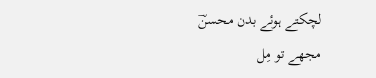لچکتے ہوئے بدن محسنؔ
مجھے تو مِل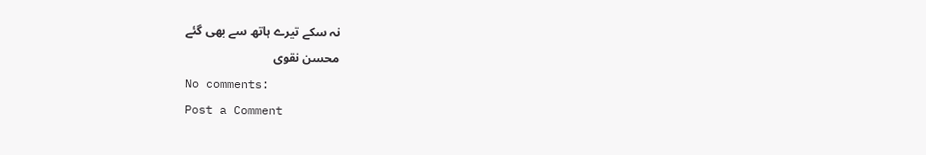نہ سکے تیرے ہاتھ سے بھی گئے
محسن نقوی
No comments:
Post a Comment